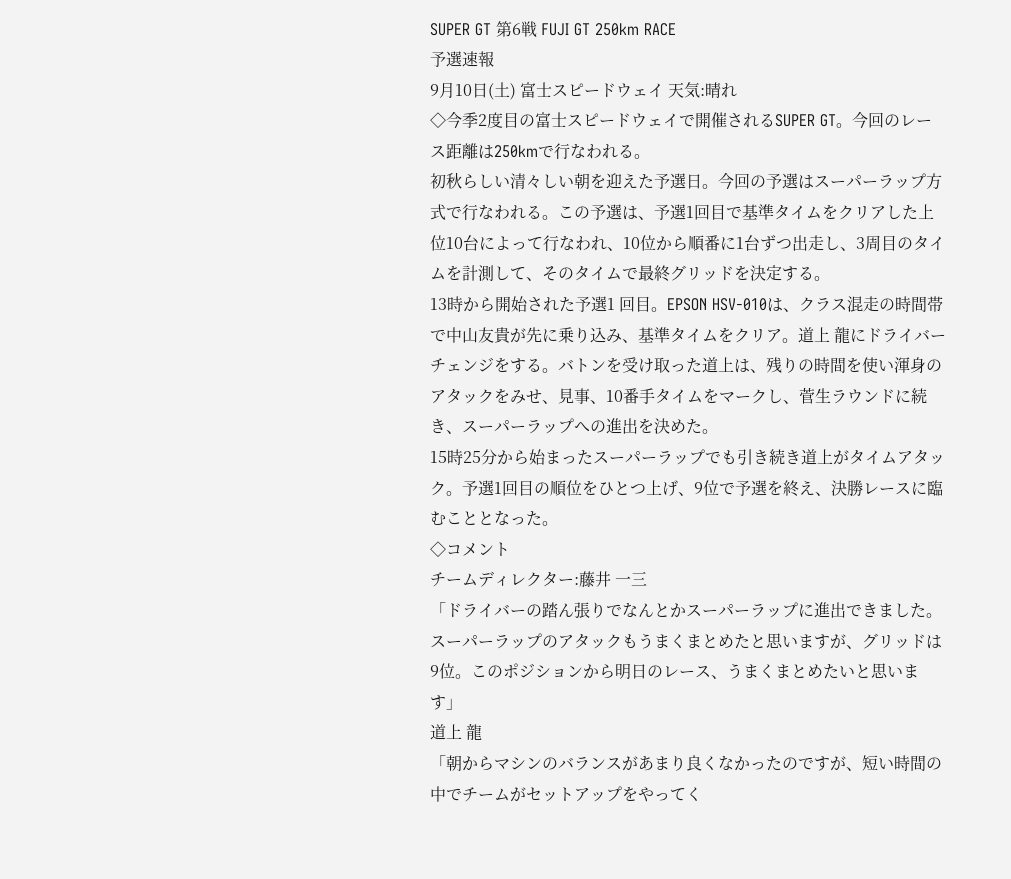SUPER GT 第6戦 FUJI GT 250km RACE
予選速報
9月10日(土) 富士スピードウェイ 天気:晴れ
◇今季2度目の富士スピードウェイで開催されるSUPER GT。今回のレース距離は250kmで行なわれる。
初秋らしい清々しい朝を迎えた予選日。今回の予選はスーパーラップ方式で行なわれる。この予選は、予選1回目で基準タイムをクリアした上位10台によって行なわれ、10位から順番に1台ずつ出走し、3周目のタイムを計測して、そのタイムで最終グリッドを決定する。
13時から開始された予選1 回目。EPSON HSV-010は、クラス混走の時間帯で中山友貴が先に乗り込み、基準タイムをクリア。道上 龍にドライバーチェンジをする。バトンを受け取った道上は、残りの時間を使い渾身のアタックをみせ、見事、10番手タイムをマークし、菅生ラウンドに続き、スーパーラップへの進出を決めた。
15時25分から始まったスーパーラップでも引き続き道上がタイムアタック。予選1回目の順位をひとつ上げ、9位で予選を終え、決勝レースに臨むこととなった。
◇コメント
チームディレクター:藤井 一三
「ドライバーの踏ん張りでなんとかスーパーラップに進出できました。スーパーラップのアタックもうまくまとめたと思いますが、グリッドは9位。このポジションから明日のレース、うまくまとめたいと思います」
道上 龍
「朝からマシンのバランスがあまり良くなかったのですが、短い時間の中でチームがセットアップをやってく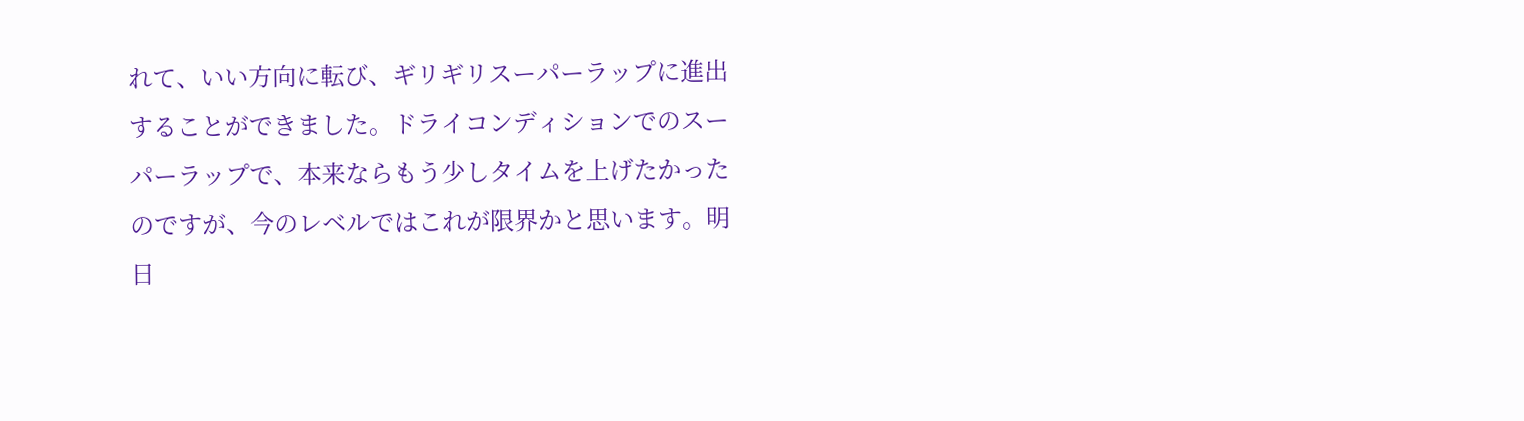れて、いい方向に転び、ギリギリスーパーラップに進出することができました。ドライコンディションでのスーパーラップで、本来ならもう少しタイムを上げたかったのですが、今のレベルではこれが限界かと思います。明日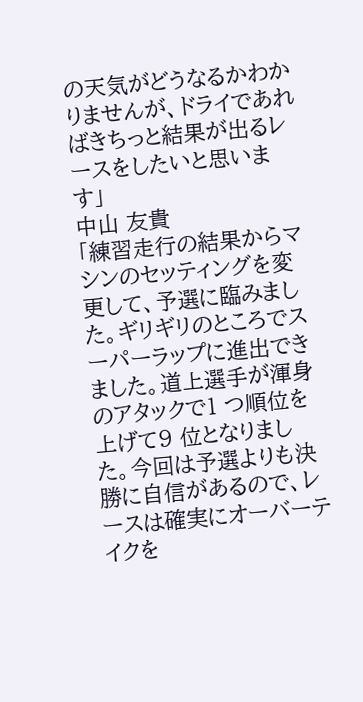の天気がどうなるかわかりませんが、ドライであればきちっと結果が出るレースをしたいと思います」
中山 友貴
「練習走行の結果からマシンのセッティングを変更して、予選に臨みました。ギリギリのところでスーパーラップに進出できました。道上選手が渾身のアタックで1 つ順位を上げて9 位となりました。今回は予選よりも決勝に自信があるので、レースは確実にオーバーテイクを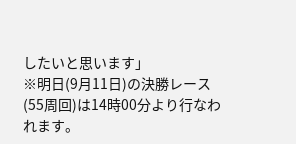したいと思います」
※明日(9月11日)の決勝レース(55周回)は14時00分より行なわれます。